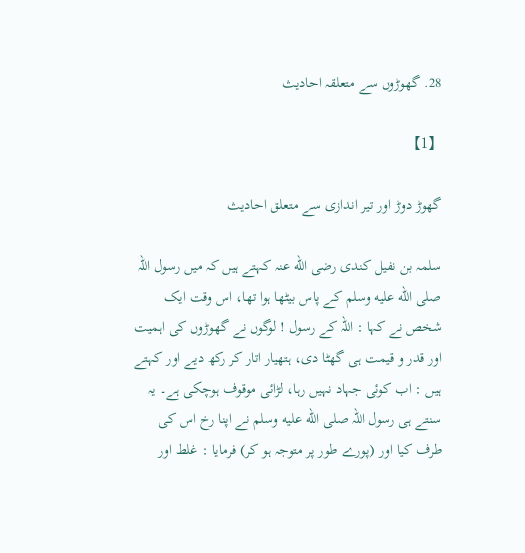28. گھوڑوں سے متعلقہ احادیث

【1】

گھوڑ دوڑ اور تیر اندازی سے متعلق احادیث

سلمہ بن نفیل کندی رضی الله عنہ کہتے ہیں کہ میں رسول اللہ صلى الله عليه وسلم کے پاس بیٹھا ہوا تھا، اس وقت ایک شخص نے کہا : اللہ کے رسول ! لوگوں نے گھوڑوں کی اہمیت اور قدر و قیمت ہی گھٹا دی، ہتھیار اتار کر رکھ دیے اور کہتے ہیں : اب کوئی جہاد نہیں رہا، لڑائی موقوف ہوچکی ہے۔ یہ سنتے ہی رسول اللہ صلى الله عليه وسلم نے اپنا رخ اس کی طرف کیا اور (پورے طور پر متوجہ ہو کر) فرمایا : غلط اور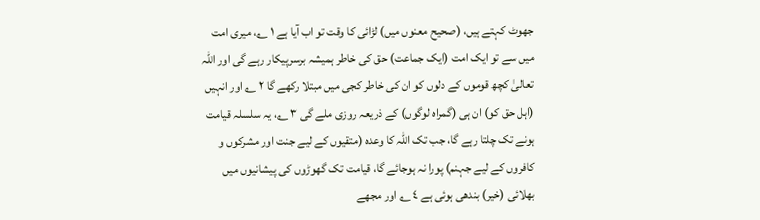جھوٹ کہتے ہیں، (صحیح معنوں میں) لڑائی کا وقت تو اب آیا ہے ١ ؎، میری امت میں سے تو ایک امت (ایک جماعت) حق کی خاطر ہمیشہ برسرپیکار رہے گی اور اللہ تعالیٰ کچھ قوموں کے دلوں کو ان کی خاطر کجی میں مبتلا رکھے گا ٢ ؎ اور انہیں (اہل حق کو) ان ہی (گمراہ لوگوں) کے ذریعہ روزی ملے گی ٣ ؎، یہ سلسلہ قیامت ہونے تک چلتا رہے گا، جب تک اللہ کا وعدہ (متقیوں کے لیے جنت اور مشرکوں و کافروں کے لیے جہنم) پورا نہ ہوجائے گا، قیامت تک گھوڑوں کی پیشانیوں میں بھلائی (خیر) بندھی ہوئی ہے ٤ ؎ اور مجھے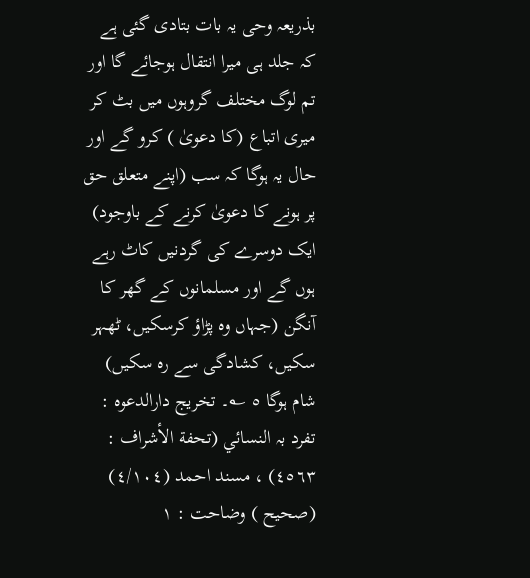بذریعہ وحی یہ بات بتادی گئی ہے کہ جلد ہی میرا انتقال ہوجائے گا اور تم لوگ مختلف گروہوں میں بٹ کر میری اتباع (کا دعویٰ ) کرو گے اور حال یہ ہوگا کہ سب (اپنے متعلق حق پر ہونے کا دعویٰ کرنے کے باوجود) ایک دوسرے کی گردنیں کاٹ رہے ہوں گے اور مسلمانوں کے گھر کا آنگن (جہاں وہ پڑاؤ کرسکیں، ٹھہر سکیں، کشادگی سے رہ سکیں) شام ہوگا ٥ ؎۔ تخریج دارالدعوہ : تفرد بہ النسائي (تحفة الأشراف : ٤٥٦٣) ، مسند احمد (٤/١٠٤) (صحیح ) وضاحت : ١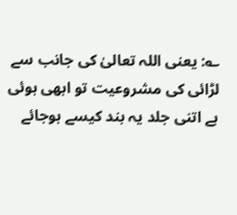؎: یعنی اللہ تعالیٰ کی جانب سے لڑائی کی مشروعیت تو ابھی ہوئی ہے اتنی جلد یہ بند کیسے ہوجائے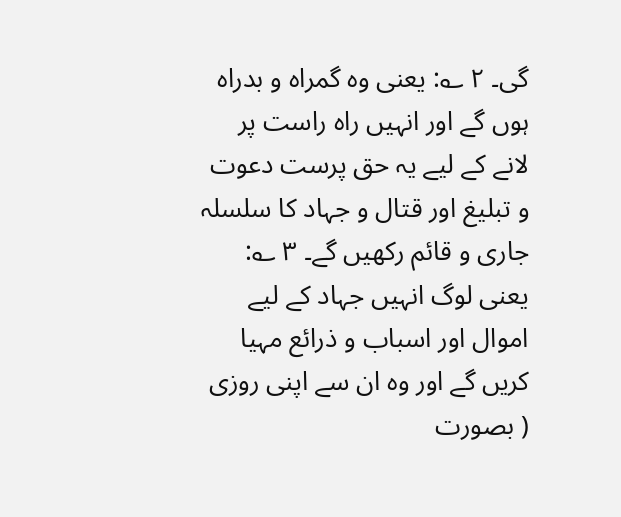گی۔ ٢ ؎: یعنی وہ گمراہ و بدراہ ہوں گے اور انہیں راہ راست پر لانے کے لیے یہ حق پرست دعوت و تبلیغ اور قتال و جہاد کا سلسلہ جاری و قائم رکھیں گے۔ ٣ ؎: یعنی لوگ انہیں جہاد کے لیے اموال اور اسباب و ذرائع مہیا کریں گے اور وہ ان سے اپنی روزی ( بصورت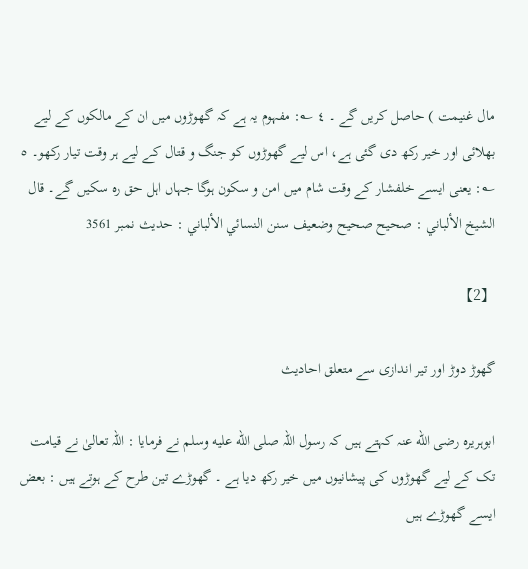مال غنیمت ) حاصل کریں گے ۔ ٤ ؎: مفہوم یہ ہے کہ گھوڑوں میں ان کے مالکوں کے لیے بھلائی اور خیر رکھ دی گئی ہے، اس لیے گھوڑوں کو جنگ و قتال کے لیے ہر وقت تیار رکھو۔ ٥ ؎: یعنی ایسے خلفشار کے وقت شام میں امن و سکون ہوگا جہاں اہل حق رہ سکیں گے۔ قال الشيخ الألباني : صحيح صحيح وضعيف سنن النسائي الألباني : حديث نمبر 3561

【2】

گھوڑ دوڑ اور تیر اندازی سے متعلق احادیث

ابوہریرہ رضی الله عنہ کہتے ہیں کہ رسول اللہ صلى الله عليه وسلم نے فرمایا : اللہ تعالیٰ نے قیامت تک کے لیے گھوڑوں کی پیشانیوں میں خیر رکھ دیا ہے ۔ گھوڑے تین طرح کے ہوتے ہیں : بعض ایسے گھوڑے ہیں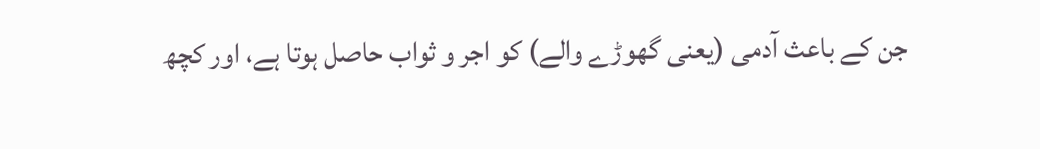جن کے باعث آدمی (یعنی گھوڑے والے) کو اجر و ثواب حاصل ہوتا ہے، اور کچھ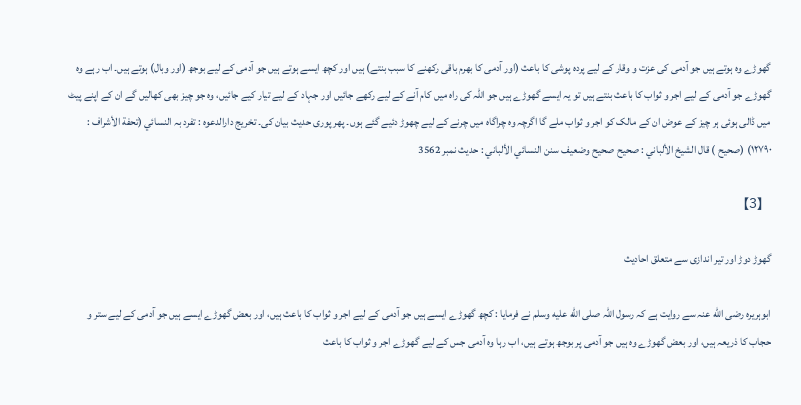گھوڑے وہ ہوتے ہیں جو آدمی کی عزت و وقار کے لیے پردہ پوشی کا باعث (اور آدمی کا بھرم باقی رکھنے کا سبب بنتے) ہیں اور کچھ ایسے ہوتے ہیں جو آدمی کے لیے بوجھ (اور وبال) ہوتے ہیں۔ اب رہے وہ گھوڑے جو آدمی کے لیے اجر و ثواب کا باعث بنتے ہیں تو یہ ایسے گھوڑے ہیں جو اللہ کی راہ میں کام آنے کے لیے رکھے جائیں اور جہاد کے لیے تیار کیے جائیں، وہ جو چیز بھی کھالیں گے ان کے اپنے پیٹ میں ڈالی ہوئی ہر چیز کے عوض ان کے مالک کو اجر و ثواب ملے گا اگرچہ وہ چراگاہ میں چرنے کے لیے چھوڑ دئیے گئے ہوں۔ پھر پوری حدیث بیان کی۔ تخریج دارالدعوہ : تفرد بہ النسائي (تحفة الأشراف : ١٢٧٩٠) (صحیح ) قال الشيخ الألباني : صحيح صحيح وضعيف سنن النسائي الألباني : حديث نمبر 3562

【3】

گھوڑ دوڑ اور تیر اندازی سے متعلق احادیث

ابوہریرہ رضی الله عنہ سے روایت ہے کہ رسول اللہ صلى الله عليه وسلم نے فرمایا : کچھ گھوڑے ایسے ہیں جو آدمی کے لیے اجر و ثواب کا باعث ہیں، اور بعض گھوڑے ایسے ہیں جو آدمی کے لیے ستر و حجاب کا ذریعہ ہیں، اور بعض گھوڑے وہ ہیں جو آدمی پر بوجھ ہوتے ہیں، اب رہا وہ آدمی جس کے لیے گھوڑے اجر و ثواب کا باعث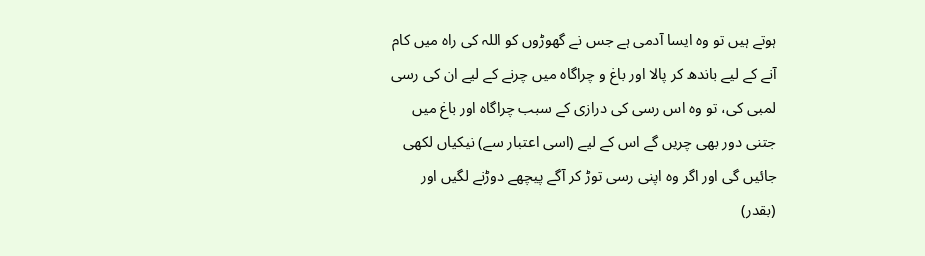ہوتے ہیں تو وہ ایسا آدمی ہے جس نے گھوڑوں کو اللہ کی راہ میں کام آنے کے لیے باندھ کر پالا اور باغ و چراگاہ میں چرنے کے لیے ان کی رسی لمبی کی، تو وہ اس رسی کی درازی کے سبب چراگاہ اور باغ میں جتنی دور بھی چریں گے اس کے لیے (اسی اعتبار سے) نیکیاں لکھی جائیں گی اور اگر وہ اپنی رسی توڑ کر آگے پیچھے دوڑنے لگیں اور (بقدر)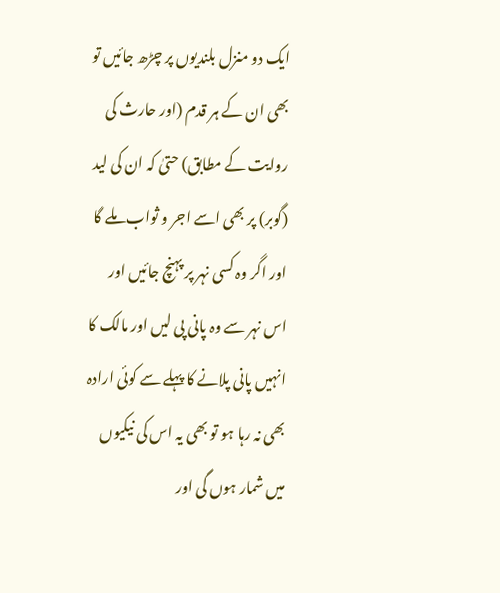ایک دو منزل بلندیوں پر چڑھ جائیں تو بھی ان کے ہر قدم (اور حارث کی روایت کے مطابق) حتیٰ کہ ان کی لید (گوبر) پر بھی اسے اجر و ثواب ملے گا اور اگر وہ کسی نہر پر پہنچ جائیں اور اس نہر سے وہ پانی پی لیں اور مالک کا انہیں پانی پلانے کا پہلے سے کوئی ارادہ بھی نہ رہا ہو تو بھی یہ اس کی نیکیوں میں شمار ہوں گی اور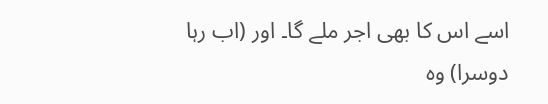اسے اس کا بھی اجر ملے گا۔ اور (اب رہا دوسرا) وہ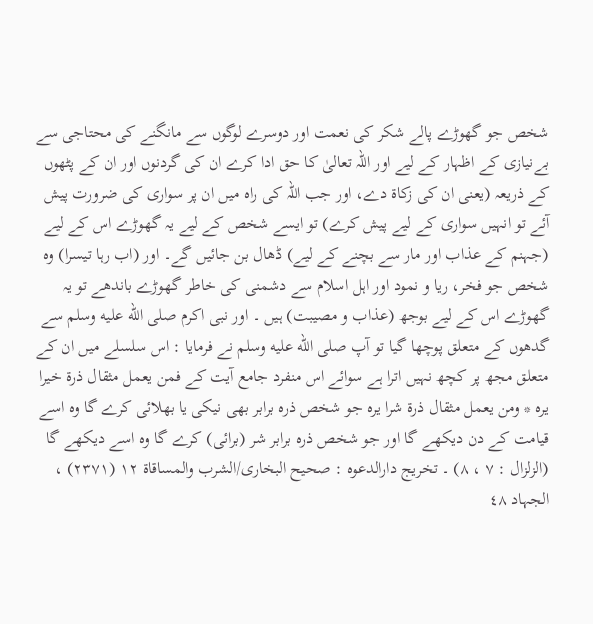شخص جو گھوڑے پالے شکر کی نعمت اور دوسرے لوگوں سے مانگنے کی محتاجی سے بےنیازی کے اظہار کے لیے اور اللہ تعالیٰ کا حق ادا کرے ان کی گردنوں اور ان کے پٹھوں کے ذریعہ (یعنی ان کی زکاۃ دے، اور جب اللہ کی راہ میں ان پر سواری کی ضرورت پیش آئے تو انہیں سواری کے لیے پیش کرے) تو ایسے شخص کے لیے یہ گھوڑے اس کے لیے (جہنم کے عذاب اور مار سے بچنے کے لیے) ڈھال بن جائیں گے۔ اور (اب رہا تیسرا) وہ شخص جو فخر، ریا و نمود اور اہل اسلام سے دشمنی کی خاطر گھوڑے باندھے تو یہ گھوڑے اس کے لیے بوجھ (عذاب و مصیبت) ہیں ۔ اور نبی اکرم صلى الله عليه وسلم سے گدھوں کے متعلق پوچھا گیا تو آپ صلى الله عليه وسلم نے فرمایا : اس سلسلے میں ان کے متعلق مجھ پر کچھ نہیں اترا ہے سوائے اس منفرد جامع آیت کے فمن يعمل مثقال ذرة خيرا يره * ومن يعمل مثقال ذرة شرا يره جو شخص ذرہ برابر بھی نیکی یا بھلائی کرے گا وہ اسے قیامت کے دن دیکھے گا اور جو شخص ذرہ برابر شر (برائی) کرے گا وہ اسے دیکھے گا (الزلزال : ٧ ، ٨) ۔ تخریج دارالدعوہ : صحیح البخاری/الشرب والمساقاة ١٢ (٢٣٧١) ، الجہاد ٤٨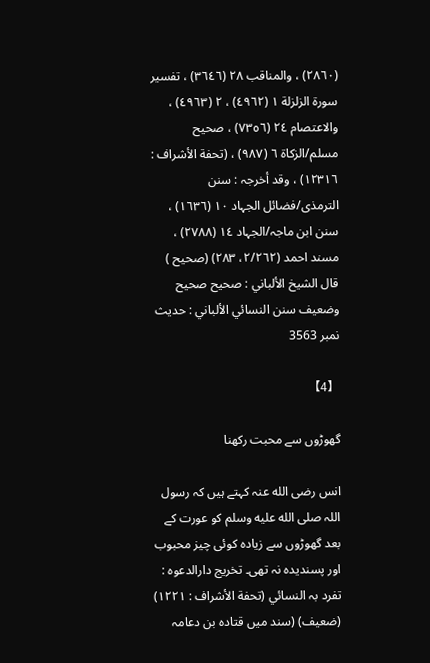(٢٨٦٠) ، والمناقب ٢٨ (٣٦٤٦) ، تفسیر سورة الزلزلة ١ (٤٩٦٢) ، ٢ (٤٩٦٣) ، والاعتصام ٢٤ (٧٣٥٦) ، صحیح مسلم/الزکاة ٦ (٩٨٧) ، (تحفة الأشراف : ١٢٣١٦) ، وقد أخرجہ : سنن الترمذی/فضائل الجہاد ١٠ (١٦٣٦) ، سنن ابن ماجہ/الجہاد ١٤ (٢٧٨٨) ، مسند احمد (٢/٢٦٢، ٢٨٣) (صحیح ) قال الشيخ الألباني : صحيح صحيح وضعيف سنن النسائي الألباني : حديث نمبر 3563

【4】

گھوڑوں سے محبت رکھنا

انس رضی الله عنہ کہتے ہیں کہ رسول اللہ صلى الله عليه وسلم کو عورت کے بعد گھوڑوں سے زیادہ کوئی چیز محبوب اور پسندیدہ نہ تھی۔ تخریج دارالدعوہ : تفرد بہ النسائي (تحفة الأشراف : ١٢٢١) (ضعیف) (سند میں قتادہ بن دعامہ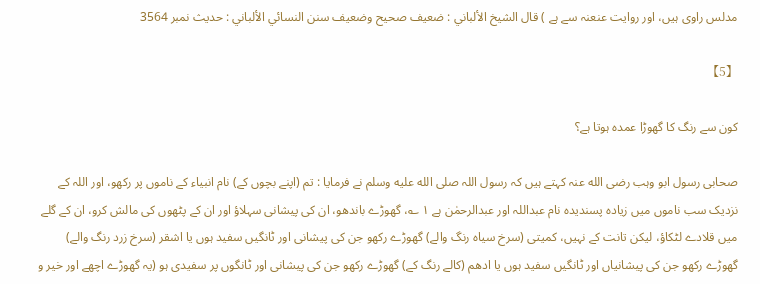مدلس راوی ہیں، اور روایت عنعنہ سے ہے ) قال الشيخ الألباني : ضعيف صحيح وضعيف سنن النسائي الألباني : حديث نمبر 3564

【5】

کون سے رنگ کا گھوڑا عمدہ ہوتا ہے؟

صحابی رسول ابو وہب رضی الله عنہ کہتے ہیں کہ رسول اللہ صلى الله عليه وسلم نے فرمایا : تم (اپنے بچوں کے) نام انبیاء کے ناموں پر رکھو، اور اللہ کے نزدیک سب ناموں میں زیادہ پسندیدہ نام عبداللہ اور عبدالرحمٰن ہے ١ ؎، گھوڑے باندھو، ان کی پیشانی سہلاؤ اور ان کے پٹھوں کی مالش کرو، ان کے گلے میں قلادے لٹکاؤ، لیکن تانت کے نہیں، کمیتی (سرخ سیاہ رنگ والے) گھوڑے رکھو جن کی پیشانی اور ٹانگیں سفید ہوں یا اشقر (سرخ زرد رنگ والے) گھوڑے رکھو جن کی پیشانیاں اور ٹانگیں سفید ہوں یا ادھم (کالے رنگ کے) گھوڑے رکھو جن کی پیشانی اور ٹانگوں پر سفیدی ہو (یہ گھوڑے اچھے اور خیر و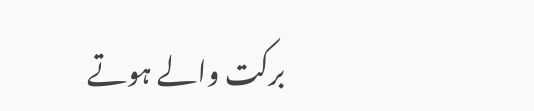برکت والے ہوتے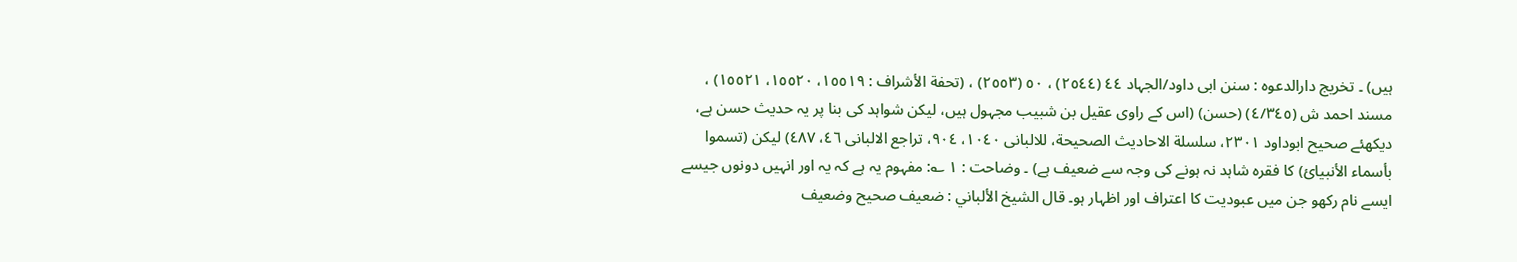ہیں) ۔ تخریج دارالدعوہ : سنن ابی داود/الجہاد ٤٤ (٢٥٤٤) ، ٥٠ (٢٥٥٣) ، (تحفة الأشراف : ١٥٥١٩، ١٥٥٢٠، ١٥٥٢١) ، مسند احمد ش (٤/٣٤٥) (حسن) (اس کے راوی عقیل بن شبیب مجہول ہیں، لیکن شواہد کی بنا پر یہ حدیث حسن ہے، دیکھئے صحیح ابوداود ٢٣٠١، سلسلة الاحادیث الصحیحة، للالبانی ١٠٤٠، ٩٠٤، تراجع الالبانی ٤٦، ٤٨٧) لیکن (تسموا بأسماء الأنبيائ) کا فقرہ شاہد نہ ہونے کی وجہ سے ضعیف ہے) ۔ وضاحت : ١ ؎: مفہوم یہ ہے کہ یہ اور انہیں دونوں جیسے ایسے نام رکھو جن میں عبودیت کا اعتراف اور اظہار ہو۔ قال الشيخ الألباني : ضعيف صحيح وضعيف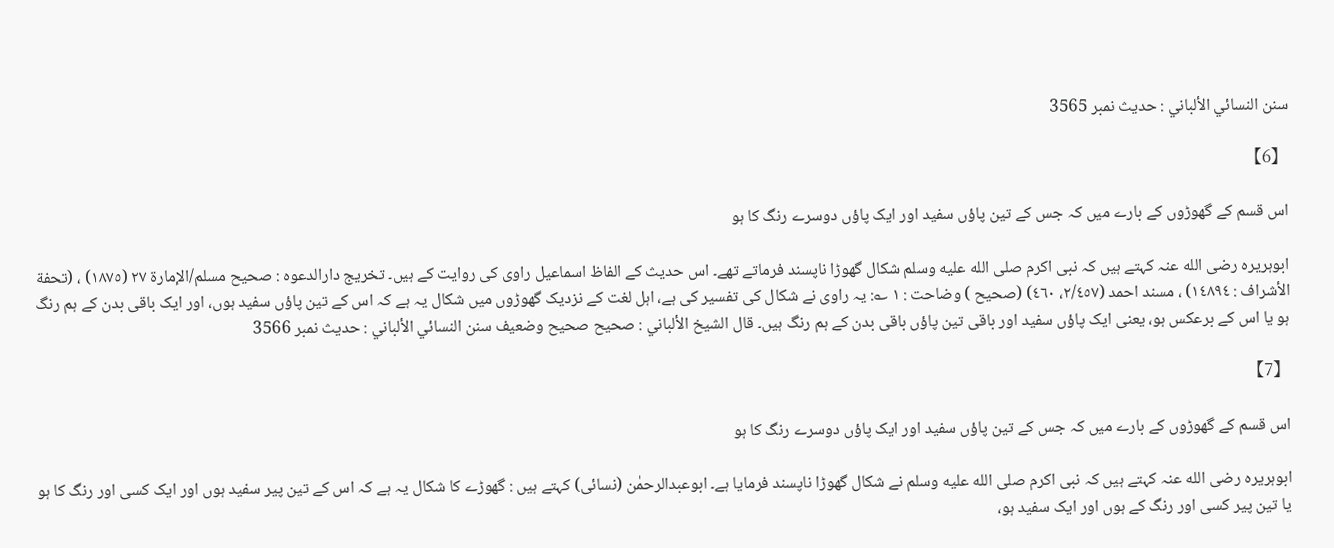سنن النسائي الألباني : حديث نمبر 3565

【6】

اس قسم کے گھوڑوں کے بارے میں کہ جس کے تین پاؤں سفید اور ایک پاؤں دوسرے رنگ کا ہو

ابوہریرہ رضی الله عنہ کہتے ہیں کہ نبی اکرم صلى الله عليه وسلم شکال گھوڑا ناپسند فرماتے تھے۔ اس حدیث کے الفاظ اسماعیل راوی کی روایت کے ہیں۔ تخریج دارالدعوہ : صحیح مسلم/الإمارة ٢٧ (١٨٧٥) ، (تحفة الأشراف : ١٤٨٩٤) ، مسند احمد (٢/٤٥٧، ٤٦٠) (صحیح ) وضاحت : ١ ؎: یہ راوی نے شکال کی تفسیر کی ہے، اہل لغت کے نزدیک گھوڑوں میں شکال یہ ہے کہ اس کے تین پاؤں سفید ہوں، اور ایک باقی بدن کے ہم رنگ ہو یا اس کے برعکس ہو، یعنی ایک پاؤں سفید اور باقی تین پاؤں باقی بدن کے ہم رنگ ہیں۔ قال الشيخ الألباني : صحيح صحيح وضعيف سنن النسائي الألباني : حديث نمبر 3566

【7】

اس قسم کے گھوڑوں کے بارے میں کہ جس کے تین پاؤں سفید اور ایک پاؤں دوسرے رنگ کا ہو

ابوہریرہ رضی الله عنہ کہتے ہیں کہ نبی اکرم صلى الله عليه وسلم نے شکال گھوڑا ناپسند فرمایا ہے۔ ابوعبدالرحمٰن (نسائی) کہتے ہیں : گھوڑے کا شکال یہ ہے کہ اس کے تین پیر سفید ہوں اور ایک کسی اور رنگ کا ہو یا تین پیر کسی اور رنگ کے ہوں اور ایک سفید ہو،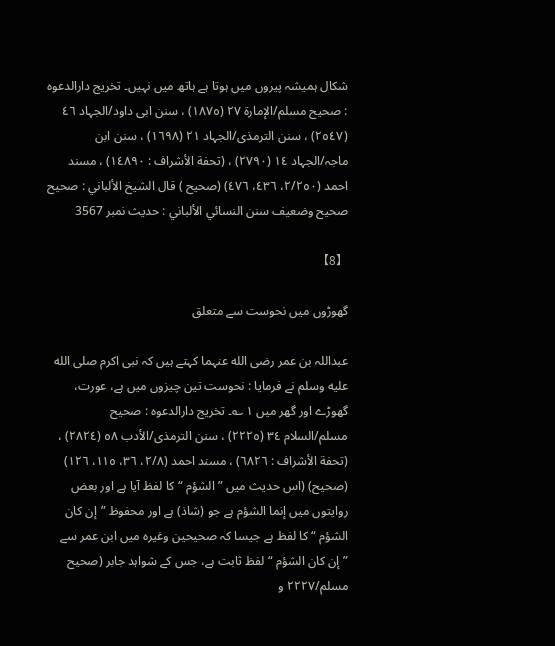شکال ہمیشہ پیروں میں ہوتا ہے ہاتھ میں نہیں۔ تخریج دارالدعوہ : صحیح مسلم/الإمارة ٢٧ (١٨٧٥) ، سنن ابی داود/الجہاد ٤٦ (٢٥٤٧) ، سنن الترمذی/الجہاد ٢١ (١٦٩٨) ، سنن ابن ماجہ/الجہاد ١٤ (٢٧٩٠) ، (تحفة الأشراف : ١٤٨٩٠) ، مسند احمد (٢/٢٥٠، ٤٣٦، ٤٧٦) (صحیح ) قال الشيخ الألباني : صحيح صحيح وضعيف سنن النسائي الألباني : حديث نمبر 3567

【8】

گھوڑوں میں نحوست سے متعلق

عبداللہ بن عمر رضی الله عنہما کہتے ہیں کہ نبی اکرم صلى الله عليه وسلم نے فرمایا : نحوست تین چیزوں میں ہے، عورت، گھوڑے اور گھر میں ١ ؎۔ تخریج دارالدعوہ : صحیح مسلم/السلام ٣٤ (٢٢٢٥) ، سنن الترمذی/الأدب ٥٨ (٢٨٢٤) ، (تحفة الأشراف : ٦٨٢٦) ، مسند احمد (٢/٨، ٣٦، ١١٥، ١٢٦) (صحیح) (اس حدیث میں ” الشؤم “ کا لفظ آیا ہے اور بعض روایتوں میں إنما الشؤم ہے جو (شاذ) ہے اور محفوظ ”إن کان الشؤم “ کا لفظ ہے جیسا کہ صحیحین وغیرہ میں ابن عمر سے ”إن کان الشؤم “ لفظ ثابت ہے، جس کے شواہد جابر (صحیح مسلم/٢٢٢٧ و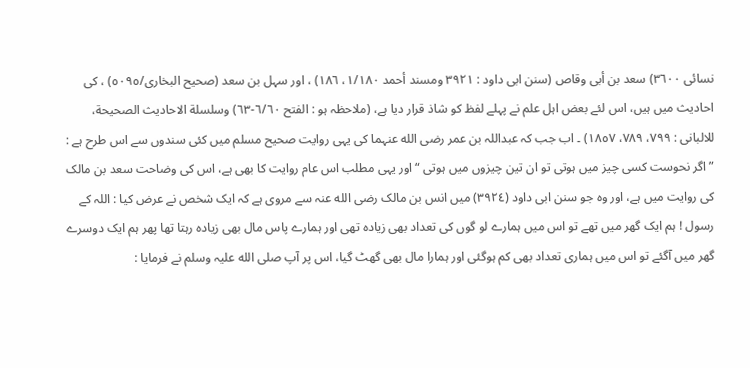نسائی ٣٦٠٠) سعد بن أبی وقاص (سنن ابی داود : ٣٩٢١ ومسند أحمد ١/١٨٠، ١٨٦) ، اور سہل بن سعد (صحیح البخاری/٥٠٩٥) ، کی احادیث میں ہیں، اس لئے بعض اہل علم نے پہلے لفظ کو شاذ قرار دیا ہے، (ملاحظہ ہو : الفتح ٦/٦٠-٦٣) وسلسلة الاحادیث الصحیحة، للالبانی : ٧٩٩، ٧٨٩، ١٨٥٧) ۔ اب جب کہ عبداللہ بن عمر رضی الله عنہما کی یہی روایت صحیح مسلم میں کئی سندوں سے اس طرح ہے : ” اگر نحوست کسی چیز میں ہوتی تو ان تین چیزوں میں ہوتی “ اور یہی مطلب اس عام روایت کا بھی ہے، اس کی وضاحت سعد بن مالک کی روایت میں ہے، اور وہ جو سنن ابی داود (٣٩٢٤) میں انس بن مالک رضی الله عنہ سے مروی ہے کہ ایک شخص نے عرض کیا : اللہ کے رسول ! ہم ایک گھر میں تھے تو اس میں ہمارے لو گوں کی تعداد بھی زیادہ تھی اور ہمارے پاس مال بھی زیادہ رہتا تھا پھر ہم ایک دوسرے گھر میں آگئے تو اس میں ہماری تعداد بھی کم ہوگئی اور ہمارا مال بھی گھٹ گیا، اس پر آپ صلی الله علیہ وسلم نے فرمایا :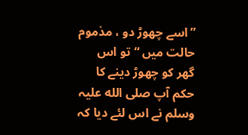” اسے چھوڑ دو ، مذموم حالت میں “ تو اس گھر کو چھوڑ دینے کا حکم آپ صلی الله علیہ وسلم نے اس لئے دیا کہ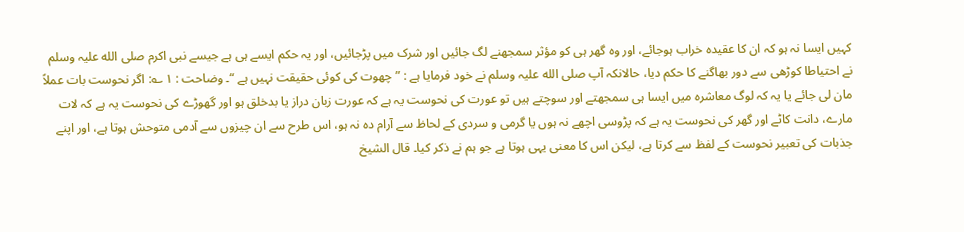کہیں ایسا نہ ہو کہ ان کا عقیدہ خراب ہوجائے، اور وہ گھر ہی کو مؤثر سمجھنے لگ جائیں اور شرک میں پڑجائیں، اور یہ حکم ایسے ہی ہے جیسے نبی اکرم صلی الله علیہ وسلم نے احتیاطا کوڑھی سے دور بھاگنے کا حکم دیا، حالانکہ آپ صلی الله علیہ وسلم نے خود فرمایا ہے : ” چھوت کی کوئی حقیقت نہیں ہے “۔ وضاحت : ١ ؎: اگر نحوست بات عملاً مان لی جائے یا یہ کہ لوگ معاشرہ میں ایسا ہی سمجھتے اور سوچتے ہیں تو عورت کی نحوست یہ ہے کہ عورت زبان دراز یا بدخلق ہو اور گھوڑے کی نحوست یہ ہے کہ لات مارے، دانت کاٹے اور گھر کی نحوست یہ ہے کہ پڑوسی اچھے نہ ہوں یا گرمی و سردی کے لحاظ سے آرام دہ نہ ہو، اس طرح سے ان چیزوں سے آدمی متوحش ہوتا ہے، اور اپنے جذبات کی تعبیر نحوست کے لفظ سے کرتا ہے، لیکن اس کا معنی یہی ہوتا ہے جو ہم نے ذکر کیا۔ قال الشيخ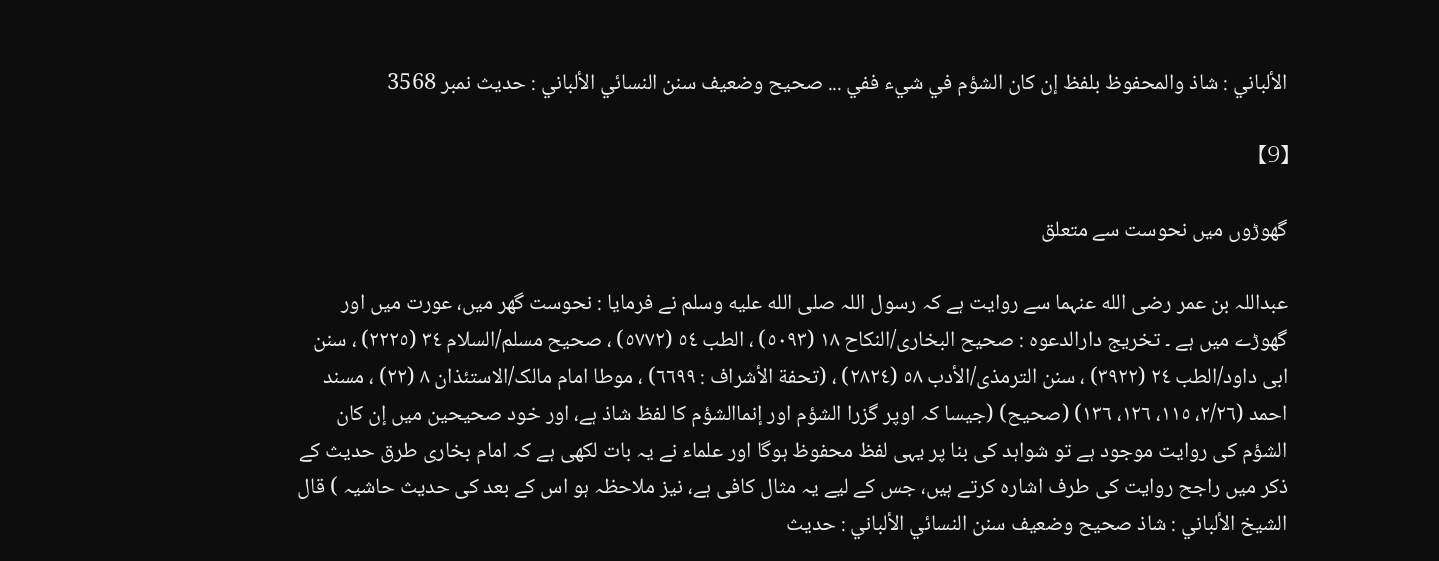الألباني : شاذ والمحفوظ بلفظ إن کان الشؤم في شيء ففي ... صحيح وضعيف سنن النسائي الألباني : حديث نمبر 3568

【9】

گھوڑوں میں نحوست سے متعلق

عبداللہ بن عمر رضی الله عنہما سے روایت ہے کہ رسول اللہ صلى الله عليه وسلم نے فرمایا : نحوست گھر میں، عورت میں اور گھوڑے میں ہے ۔ تخریج دارالدعوہ : صحیح البخاری/النکاح ١٨ (٥٠٩٣) ، الطب ٥٤ (٥٧٧٢) ، صحیح مسلم/السلام ٣٤ (٢٢٢٥) ، سنن ابی داود/الطب ٢٤ (٣٩٢٢) ، سنن الترمذی/الأدب ٥٨ (٢٨٢٤) ، (تحفة الأشراف : ٦٦٩٩) ، موطا امام مالک/الاستئذان ٨ (٢٢) ، مسند احمد (٢/٢٦، ١١٥، ١٢٦، ١٣٦) (صحیح) (جیسا کہ اوپر گزرا الشؤم اور إنماالشؤم کا لفظ شاذ ہے، اور خود صحیحین میں إن کان الشؤم کی روایت موجود ہے تو شواہد کی بنا پر یہی لفظ محفوظ ہوگا اور علماء نے یہ بات لکھی ہے کہ امام بخاری طرق حدیث کے ذکر میں راجح روایت کی طرف اشارہ کرتے ہیں، جس کے لیے یہ مثال کافی ہے، نیز ملاحظہ ہو اس کے بعد کی حدیث حاشیہ ) قال الشيخ الألباني : شاذ صحيح وضعيف سنن النسائي الألباني : حديث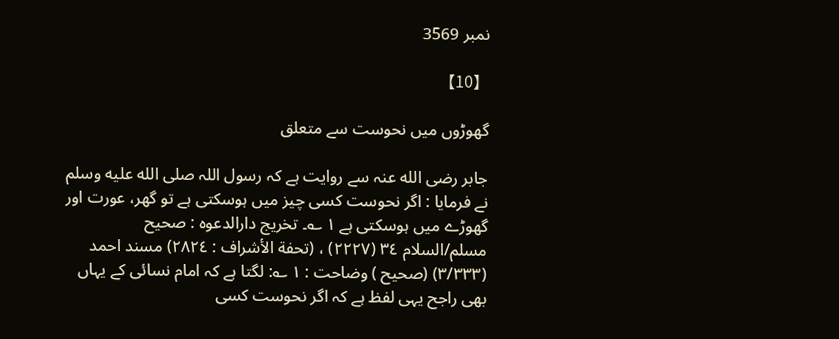نمبر 3569

【10】

گھوڑوں میں نحوست سے متعلق

جابر رضی الله عنہ سے روایت ہے کہ رسول اللہ صلى الله عليه وسلم نے فرمایا : اگر نحوست کسی چیز میں ہوسکتی ہے تو گھر، عورت اور گھوڑے میں ہوسکتی ہے ١ ؎۔ تخریج دارالدعوہ : صحیح مسلم/السلام ٣٤ (٢٢٢٧) ، (تحفة الأشراف : ٢٨٢٤) مسند احمد (٣/٣٣٣) (صحیح ) وضاحت : ١ ؎: لگتا ہے کہ امام نسائی کے یہاں بھی راجح یہی لفظ ہے کہ اگر نحوست کسی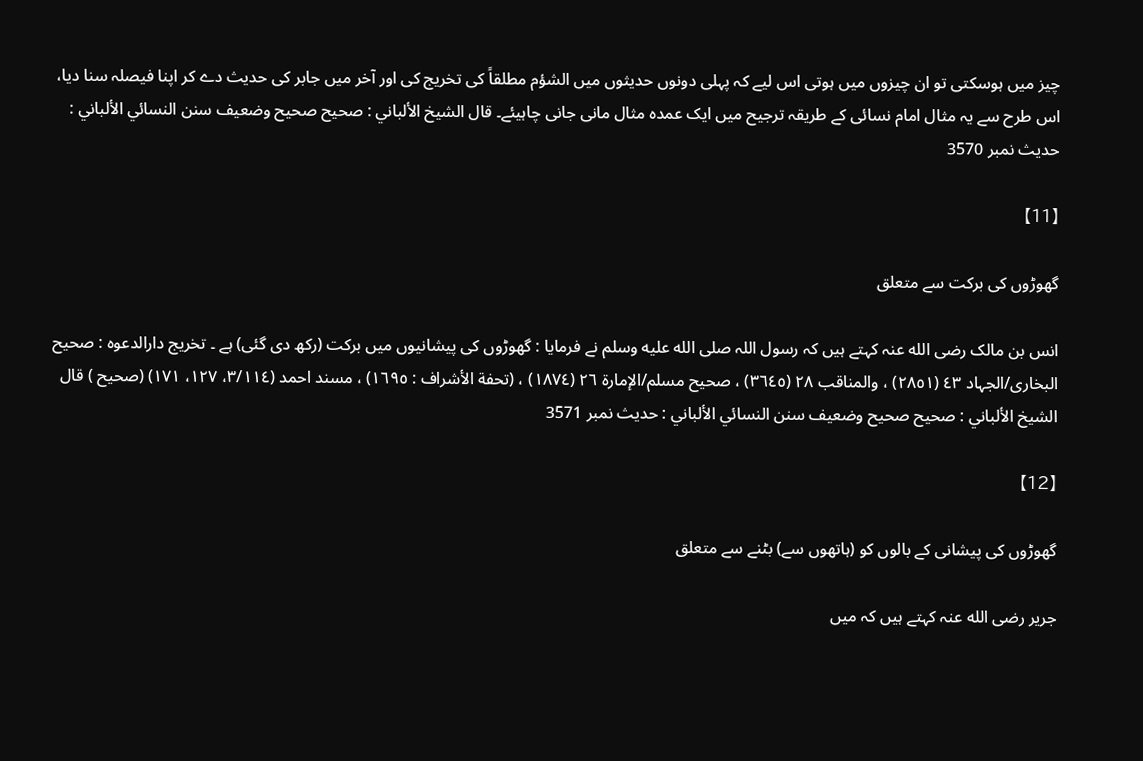چیز میں ہوسکتی تو ان چیزوں میں ہوتی اس لیے کہ پہلی دونوں حدیثوں میں الشؤم مطلقاً کی تخریج کی اور آخر میں جابر کی حدیث دے کر اپنا فیصلہ سنا دیا، اس طرح سے یہ مثال امام نسائی کے طریقہ ترجیح میں ایک عمدہ مثال مانی جانی چاہیئے۔ قال الشيخ الألباني : صحيح صحيح وضعيف سنن النسائي الألباني : حديث نمبر 3570

【11】

گھوڑوں کی برکت سے متعلق

انس بن مالک رضی الله عنہ کہتے ہیں کہ رسول اللہ صلى الله عليه وسلم نے فرمایا : گھوڑوں کی پیشانیوں میں برکت (رکھ دی گئی) ہے ۔ تخریج دارالدعوہ : صحیح البخاری/الجہاد ٤٣ (٢٨٥١) ، والمناقب ٢٨ (٣٦٤٥) ، صحیح مسلم/الإمارة ٢٦ (١٨٧٤) ، (تحفة الأشراف : ١٦٩٥) ، مسند احمد (٣/١١٤، ١٢٧، ١٧١) (صحیح ) قال الشيخ الألباني : صحيح صحيح وضعيف سنن النسائي الألباني : حديث نمبر 3571

【12】

گھوڑوں کی پیشانی کے بالوں کو (ہاتھوں سے) بٹنے سے متعلق

جریر رضی الله عنہ کہتے ہیں کہ میں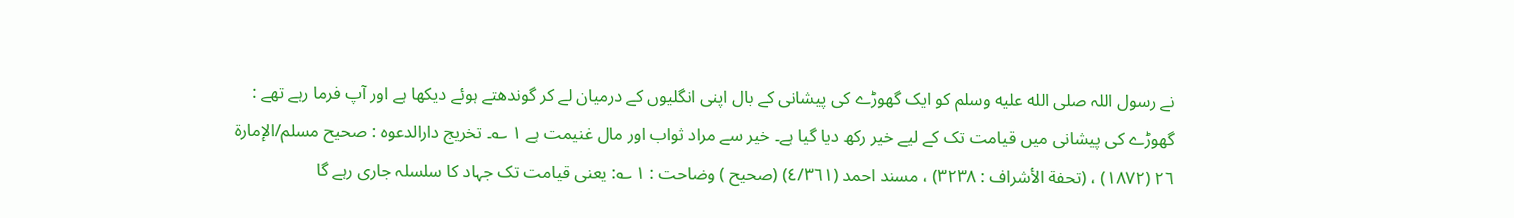نے رسول اللہ صلى الله عليه وسلم کو ایک گھوڑے کی پیشانی کے بال اپنی انگلیوں کے درمیان لے کر گوندھتے ہوئے دیکھا ہے اور آپ فرما رہے تھے : گھوڑے کی پیشانی میں قیامت تک کے لیے خیر رکھ دیا گیا ہے۔ خیر سے مراد ثواب اور مال غنیمت ہے ١ ؎۔ تخریج دارالدعوہ : صحیح مسلم/الإمارة ٢٦ (١٨٧٢) ، (تحفة الأشراف : ٣٢٣٨) ، مسند احمد (٤/٣٦١) (صحیح ) وضاحت : ١ ؎: یعنی قیامت تک جہاد کا سلسلہ جاری رہے گا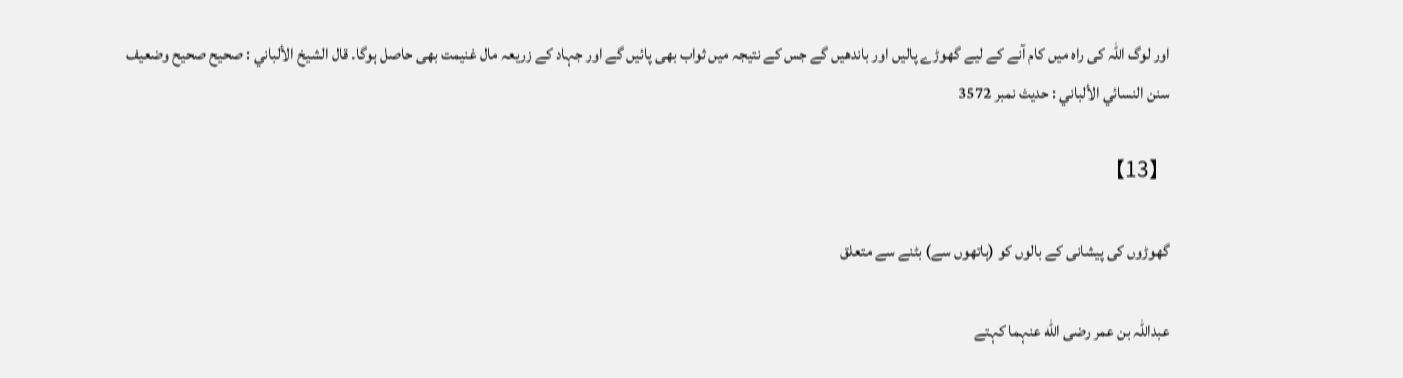اور لوگ اللہ کی راہ میں کام آنے کے لیے گھوڑے پالیں اور باندھیں گے جس کے نتیجہ میں ثواب بھی پائیں گے اور جہاد کے زریعہ مال غنیمت بھی حاصل ہوگا۔ قال الشيخ الألباني : صحيح صحيح وضعيف سنن النسائي الألباني : حديث نمبر 3572

【13】

گھوڑوں کی پیشانی کے بالوں کو (ہاتھوں سے) بٹنے سے متعلق

عبداللہ بن عمر رضی الله عنہما کہتے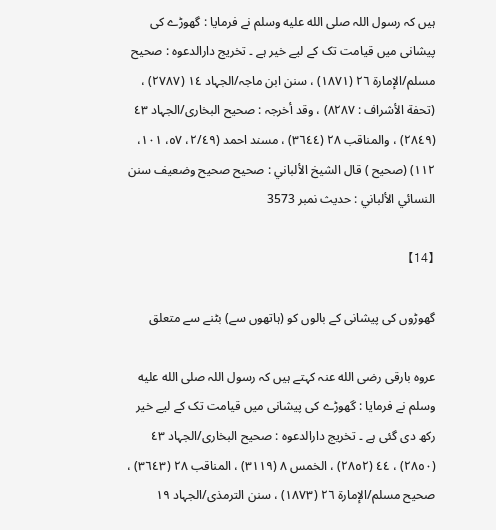ہیں کہ رسول اللہ صلى الله عليه وسلم نے فرمایا : گھوڑے کی پیشانی میں قیامت تک کے لیے خیر ہے ۔ تخریج دارالدعوہ : صحیح مسلم/الإمارة ٢٦ (١٨٧١) ، سنن ابن ماجہ/الجہاد ١٤ (٢٧٨٧) ، (تحفة الأشراف : ٨٢٨٧) ، وقد أخرجہ : صحیح البخاری/الجہاد ٤٣ (٢٨٤٩) ، والمناقب ٢٨ (٣٦٤٤) ، مسند احمد (٢/٤٩، ٥٧، ١٠١، ١١٢) (صحیح ) قال الشيخ الألباني : صحيح صحيح وضعيف سنن النسائي الألباني : حديث نمبر 3573

【14】

گھوڑوں کی پیشانی کے بالوں کو (ہاتھوں سے) بٹنے سے متعلق

عروہ بارقی رضی الله عنہ کہتے ہیں کہ رسول اللہ صلى الله عليه وسلم نے فرمایا : گھوڑے کی پیشانی میں قیامت تک کے لیے خیر رکھ دی گئی ہے ۔ تخریج دارالدعوہ : صحیح البخاری/الجہاد ٤٣ (٢٨٥٠) ، ٤٤ (٢٨٥٢) ، الخمس ٨ (٣١١٩) ، المناقب ٢٨ (٣٦٤٣) ، صحیح مسلم/الإمارة ٢٦ (١٨٧٣) ، سنن الترمذی/الجہاد ١٩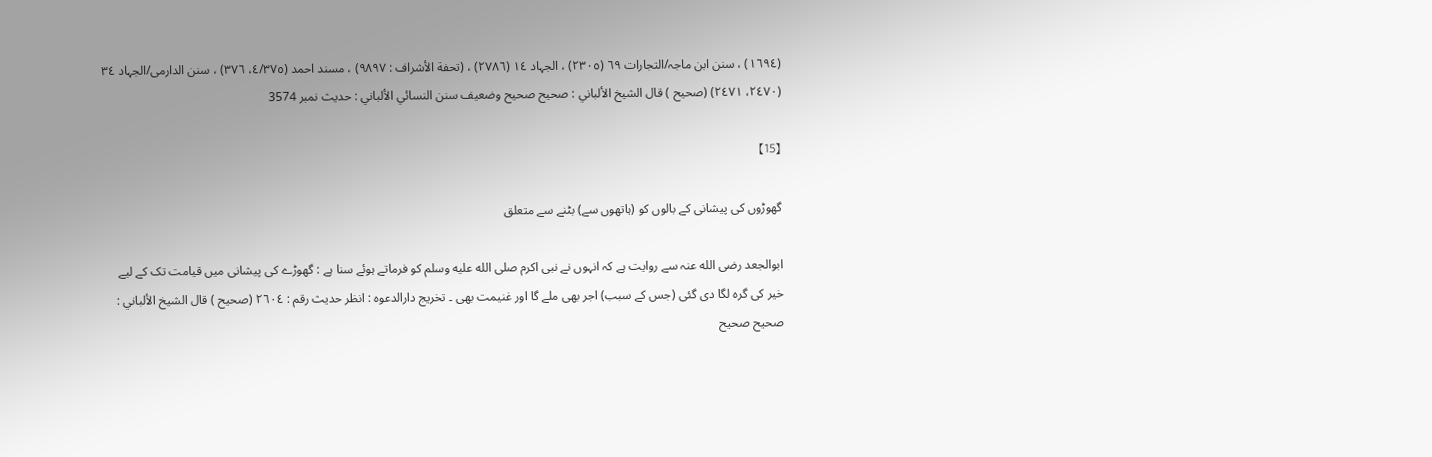(١٦٩٤) ، سنن ابن ماجہ/التجارات ٦٩ (٢٣٠٥) ، الجہاد ١٤ (٢٧٨٦) ، (تحفة الأشراف : ٩٨٩٧) ، مسند احمد (٤/٣٧٥، ٣٧٦) ، سنن الدارمی/الجہاد ٣٤ (٢٤٧٠، ٢٤٧١) (صحیح ) قال الشيخ الألباني : صحيح صحيح وضعيف سنن النسائي الألباني : حديث نمبر 3574

【15】

گھوڑوں کی پیشانی کے بالوں کو (ہاتھوں سے) بٹنے سے متعلق

ابوالجعد رضی الله عنہ سے روایت ہے کہ انہوں نے نبی اکرم صلى الله عليه وسلم کو فرماتے ہوئے سنا ہے : گھوڑے کی پیشانی میں قیامت تک کے لیے خیر کی گرہ لگا دی گئی (جس کے سبب) اجر بھی ملے گا اور غنیمت بھی ۔ تخریج دارالدعوہ : انظر حدیث رقم : ٢٦٠٤ (صحیح ) قال الشيخ الألباني : صحيح صحيح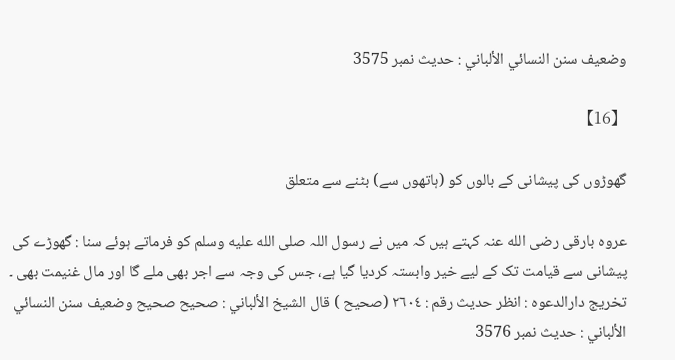وضعيف سنن النسائي الألباني : حديث نمبر 3575

【16】

گھوڑوں کی پیشانی کے بالوں کو (ہاتھوں سے) بٹنے سے متعلق

عروہ بارقی رضی الله عنہ کہتے ہیں کہ میں نے رسول اللہ صلى الله عليه وسلم کو فرماتے ہوئے سنا : گھوڑے کی پیشانی سے قیامت تک کے لیے خیر وابستہ کردیا گیا ہے، جس کی وجہ سے اجر بھی ملے گا اور مال غنیمت بھی ۔ تخریج دارالدعوہ : انظر حدیث رقم : ٢٦٠٤ (صحیح ) قال الشيخ الألباني : صحيح صحيح وضعيف سنن النسائي الألباني : حديث نمبر 3576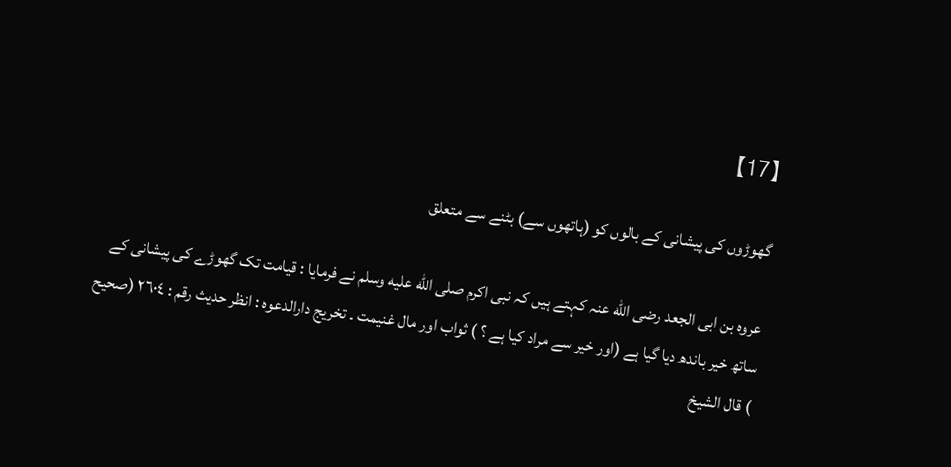【17】

گھوڑوں کی پیشانی کے بالوں کو (ہاتھوں سے) بٹنے سے متعلق

عروہ بن ابی الجعد رضی الله عنہ کہتے ہیں کہ نبی اکرم صلى الله عليه وسلم نے فرمایا : قیامت تک گھوڑے کی پیشانی کے ساتھ خیر باندھ دیا گیا ہے (اور خیر سے مراد کیا ہے ؟ ) ثواب اور مال غنیمت ۔ تخریج دارالدعوہ : انظر حدیث رقم : ٢٦٠٤ (صحیح ) قال الشيخ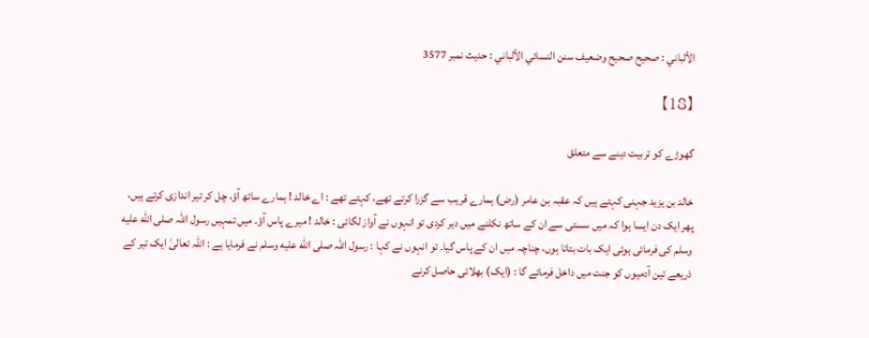الألباني : صحيح صحيح وضعيف سنن النسائي الألباني : حديث نمبر 3577

【18】

گھوڑے کو تربیت دینے سے متعلق

خالد بن یزید جہنی کہتے ہیں کہ عقبہ بن عامر (رض) ہمارے قریب سے گزرا کرتے تھے، کہتے تھے : اے خالد ! ہمارے ساتھ آؤ، چل کر تیر اندازی کرتے ہیں، پھر ایک دن ایسا ہوا کہ میں سستی سے ان کے ساتھ نکلنے میں دیر کردی تو انہوں نے آواز لگائی : خالد ! میرے پاس آؤ۔ میں تمہیں رسول اللہ صلى الله عليه وسلم کی فرمائی ہوئی ایک بات بتاتا ہوں، چناچہ میں ان کے پاس گیا۔ تو انہوں نے کہا : رسول اللہ صلى الله عليه وسلم نے فرمایا ہے : اللہ تعالیٰ ایک تیر کے ذریعے تین آدمیوں کو جنت میں داخل فرمائے گا : (ایک) بھلائی حاصل کرنے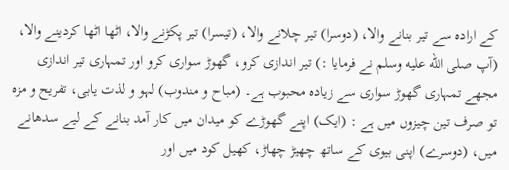کے ارادہ سے تیر بنانے والا، (دوسرا) تیر چلانے والا، (تیسرا) تیر پکڑنے والا، اٹھا اٹھا کردینے والا، (آپ صلى الله عليه وسلم نے فرمایا :) تیر اندازی کرو، گھوڑ سواری کرو اور تمہاری تیر اندازی مجھے تمہاری گھوڑ سواری سے زیادہ محبوب ہے۔ (مباح و مندوب) لہو و لذت یابی، تفریح و مزہ تو صرف تین چیزوں میں ہے : (ایک) اپنے گھوڑے کو میدان میں کار آمد بنانے کے لیے سدھانے میں، (دوسرے) اپنی بیوی کے ساتھ چھیڑ چھاڑ، کھیل کود میں اور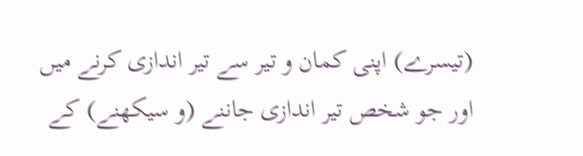(تیسرے) اپنی کمان و تیر سے تیر اندازی کرنے میں اور جو شخص تیر اندازی جاننے (و سیکھنے) کے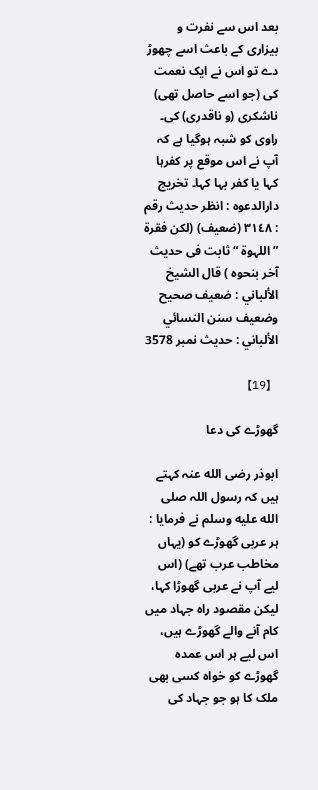بعد اس سے نفرت و بیزاری کے باعث اسے چھوڑ دے تو اس نے ایک نعمت کی (جو اسے حاصل تھی) ناشکری (و ناقدری) کی۔ راوی کو شبہ ہوگیا ہے کہ آپ نے اس موقع پر کفرہا کہا یا کفر بہا کہا۔ تخریج دارالدعوہ : انظر حدیث رقم : ٣١٤٨ (ضعیف) (لکن فقرة ” اللہوة “ ثابت فی حدیث آخر بنحوہ ) قال الشيخ الألباني : ضعيف صحيح وضعيف سنن النسائي الألباني : حديث نمبر 3578

【19】

گھوڑے کی دعا

ابوذر رضی الله عنہ کہتے ہیں کہ رسول اللہ صلى الله عليه وسلم نے فرمایا : ہر عربی گھوڑے کو (یہاں مخاطب عرب تھے) (اس لیے آپ نے عربی گھوڑا کہا، لیکن مقصود راہ جہاد میں کام آنے والے گھوڑے ہیں، اس لیے ہر اس عمدہ گھوڑے کو خواہ کسی بھی ملک کا ہو جو جہاد کی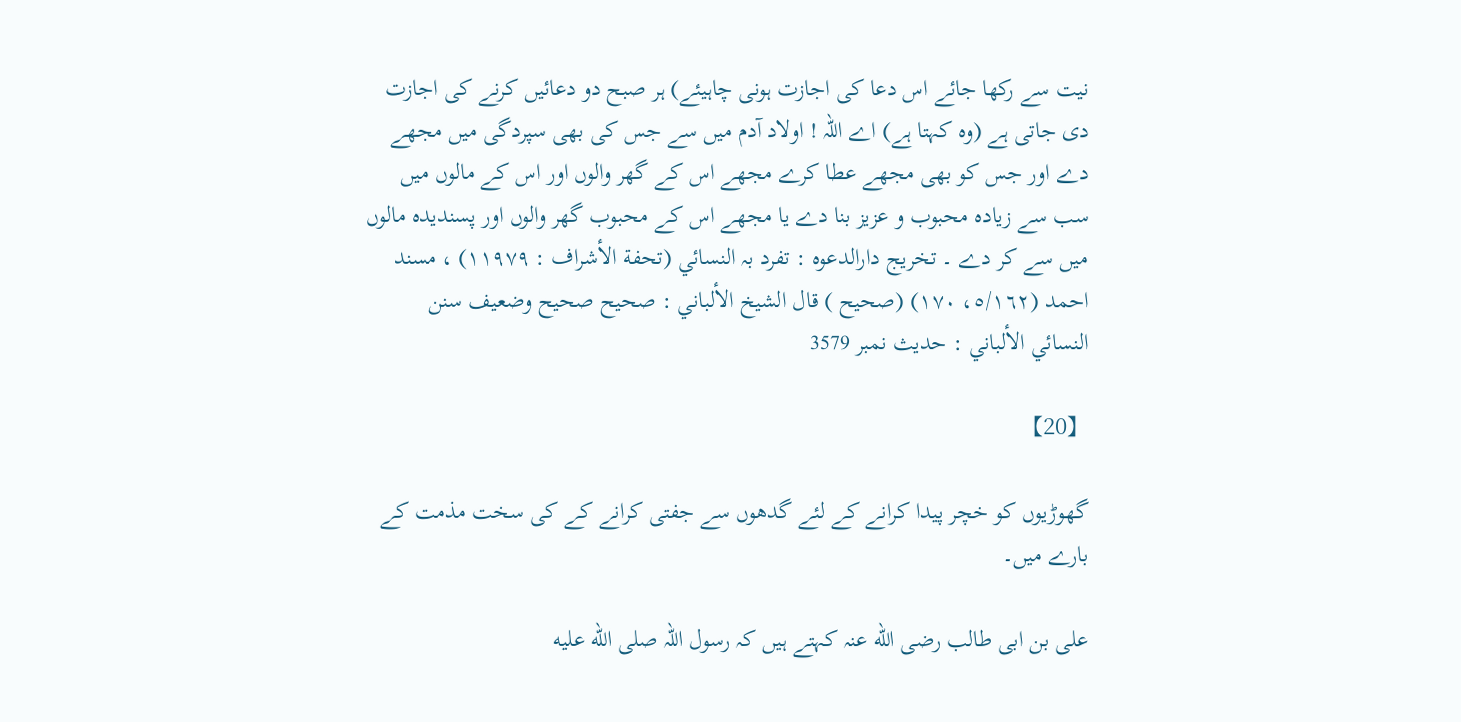نیت سے رکھا جائے اس دعا کی اجازت ہونی چاہیئے) ہر صبح دو دعائیں کرنے کی اجازت دی جاتی ہے (وہ کہتا ہے) اے اللہ ! اولاد آدم میں سے جس کی بھی سپردگی میں مجھے دے اور جس کو بھی مجھے عطا کرے مجھے اس کے گھر والوں اور اس کے مالوں میں سب سے زیادہ محبوب و عزیز بنا دے یا مجھے اس کے محبوب گھر والوں اور پسندیدہ مالوں میں سے کر دے ۔ تخریج دارالدعوہ : تفرد بہ النسائي (تحفة الأشراف : ١١٩٧٩) ، مسند احمد (٥/١٦٢، ١٧٠) (صحیح ) قال الشيخ الألباني : صحيح صحيح وضعيف سنن النسائي الألباني : حديث نمبر 3579

【20】

گھوڑیوں کو خچر پیدا کرانے کے لئے گدھوں سے جفتی کرانے کے کی سخت مذمت کے بارے میں۔

علی بن ابی طالب رضی الله عنہ کہتے ہیں کہ رسول اللہ صلى الله عليه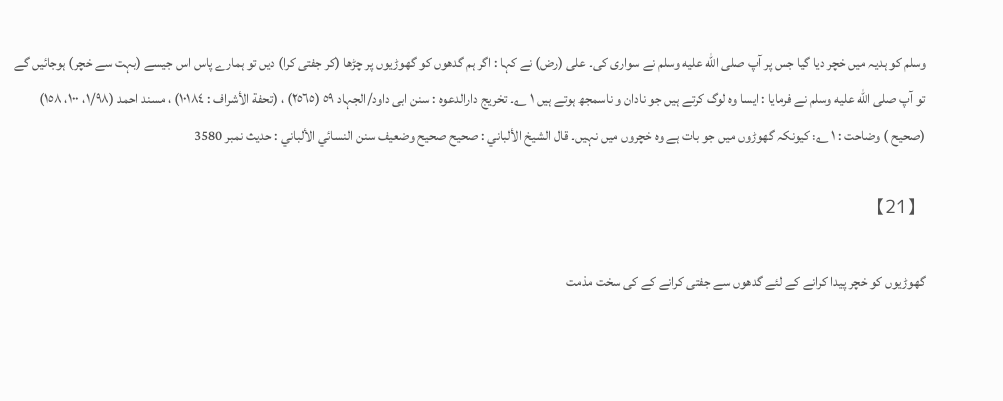وسلم کو ہدیہ میں خچر دیا گیا جس پر آپ صلى الله عليه وسلم نے سواری کی۔ علی (رض) نے کہا : اگر ہم گدھوں کو گھوڑیوں پر چڑھا (کر جفتی کرا) دیں تو ہمارے پاس اس جیسے (بہت سے خچر) ہوجائیں گے تو آپ صلى الله عليه وسلم نے فرمایا : ایسا وہ لوگ کرتے ہیں جو نادان و ناسمجھ ہوتے ہیں ١ ؎۔ تخریج دارالدعوہ : سنن ابی داود/الجہاد ٥٩ (٢٥٦٥) ، (تحفة الأشراف : ١٠١٨٤) ، مسند احمد (١/٩٨، ١٠٠، ١٥٨) (صحیح ) وضاحت : ١ ؎: کیونکہ گھوڑوں میں جو بات ہے وہ خچروں میں نہیں۔ قال الشيخ الألباني : صحيح صحيح وضعيف سنن النسائي الألباني : حديث نمبر 3580

【21】

گھوڑیوں کو خچر پیدا کرانے کے لئے گدھوں سے جفتی کرانے کے کی سخت مذمت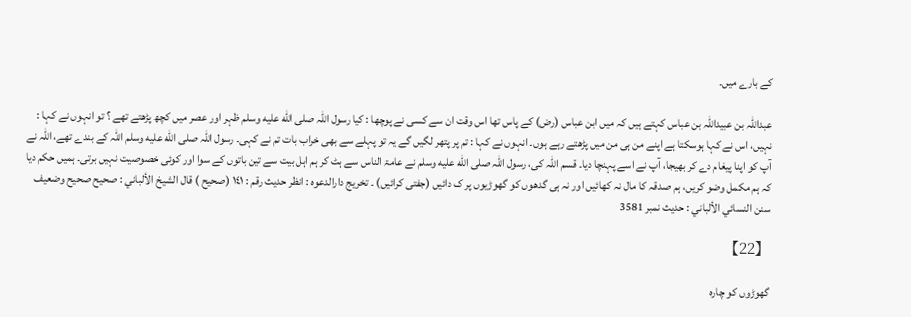کے بارے میں۔

عبداللہ بن عبیداللہ بن عباس کہتے ہیں کہ میں ابن عباس (رض) کے پاس تھا اس وقت ان سے کسی نے پوچھا : کیا رسول اللہ صلى الله عليه وسلم ظہر اور عصر میں کچھ پڑھتے تھے ؟ تو انہوں نے کہا : نہیں، اس نے کہا ہوسکتا ہے اپنے من ہی من میں پڑھتے رہے ہوں۔ انہوں نے کہا : تم پر پتھر لگیں گے یہ تو پہلے سے بھی خراب بات تم نے کہی۔ رسول اللہ صلى الله عليه وسلم اللہ کے بندے تھے، اللہ نے آپ کو اپنا پیغام دے کر بھیجا، آپ نے اسے پہنچا دیا۔ قسم اللہ کی، رسول اللہ صلى الله عليه وسلم نے عامۃ الناس سے ہٹ کر ہم اہل بیت سے تین باتوں کے سوا اور کوئی خصوصیت نہیں برتی۔ ہمیں حکم دیا کہ ہم مکمل وضو کریں، ہم صدقہ کا مال نہ کھائیں اور نہ ہی گدھوں کو گھوڑیوں پر ک دائیں (جفتی کرائیں) ۔ تخریج دارالدعوہ : انظر حدیث رقم : ١٤١ (صحیح ) قال الشيخ الألباني : صحيح صحيح وضعيف سنن النسائي الألباني : حديث نمبر 3581

【22】

گھوڑوں کو چارہ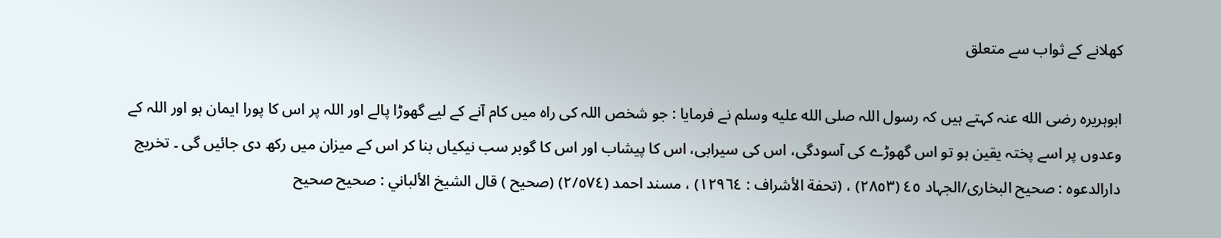کھلانے کے ثواب سے متعلق

ابوہریرہ رضی الله عنہ کہتے ہیں کہ رسول اللہ صلى الله عليه وسلم نے فرمایا : جو شخص اللہ کی راہ میں کام آنے کے لیے گھوڑا پالے اور اللہ پر اس کا پورا ایمان ہو اور اللہ کے وعدوں پر اسے پختہ یقین ہو تو اس گھوڑے کی آسودگی، اس کی سیرابی، اس کا پیشاب اور اس کا گوبر سب نیکیاں بنا کر اس کے میزان میں رکھ دی جائیں گی ۔ تخریج دارالدعوہ : صحیح البخاری/الجہاد ٤٥ (٢٨٥٣) ، (تحفة الأشراف : ١٢٩٦٤) ، مسند احمد (٢/٥٧٤) (صحیح ) قال الشيخ الألباني : صحيح صحيح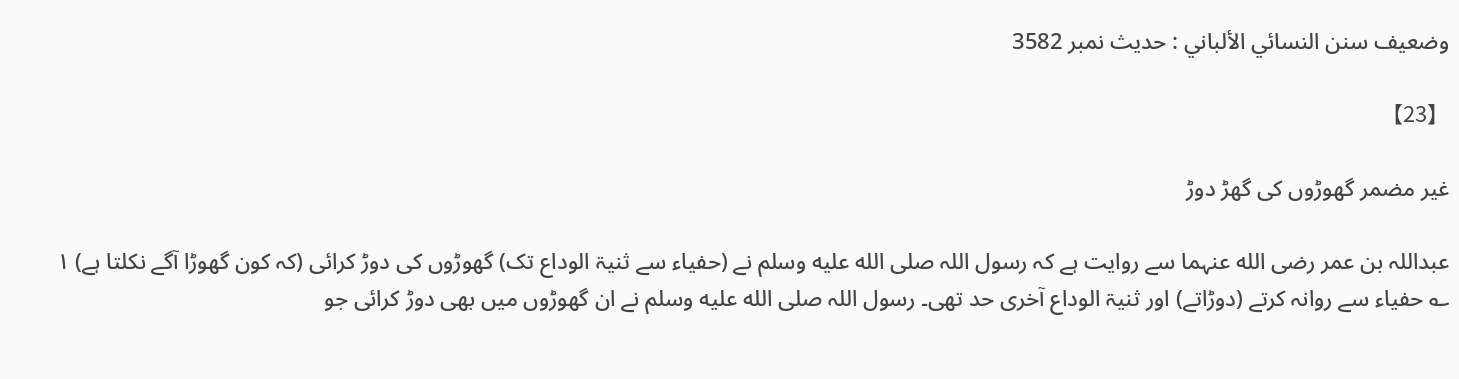وضعيف سنن النسائي الألباني : حديث نمبر 3582

【23】

غیر مضمر گھوڑوں کی گھڑ دوڑ

عبداللہ بن عمر رضی الله عنہما سے روایت ہے کہ رسول اللہ صلى الله عليه وسلم نے (حفیاء سے ثنیۃ الوداع تک) گھوڑوں کی دوڑ کرائی (کہ کون گھوڑا آگے نکلتا ہے) ١ ؎ حفیاء سے روانہ کرتے (دوڑاتے) اور ثنیۃ الوداع آخری حد تھی۔ رسول اللہ صلى الله عليه وسلم نے ان گھوڑوں میں بھی دوڑ کرائی جو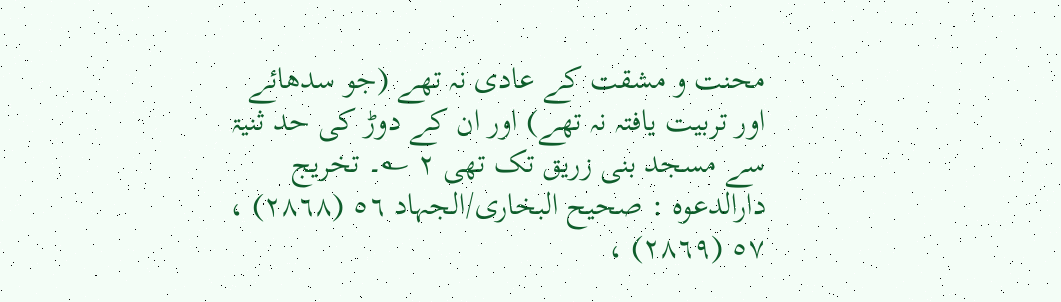محنت و مشقت کے عادی نہ تھے (جو سدھائے اور تربیت یافتہ نہ تھے) اور ان کے دوڑ کی حد ثنیۃ سے مسجد بنی زریق تک تھی ٢ ؎۔ تخریج دارالدعوہ : صحیح البخاری/الجہاد ٥٦ (٢٨٦٨) ، ٥٧ (٢٨٦٩) ،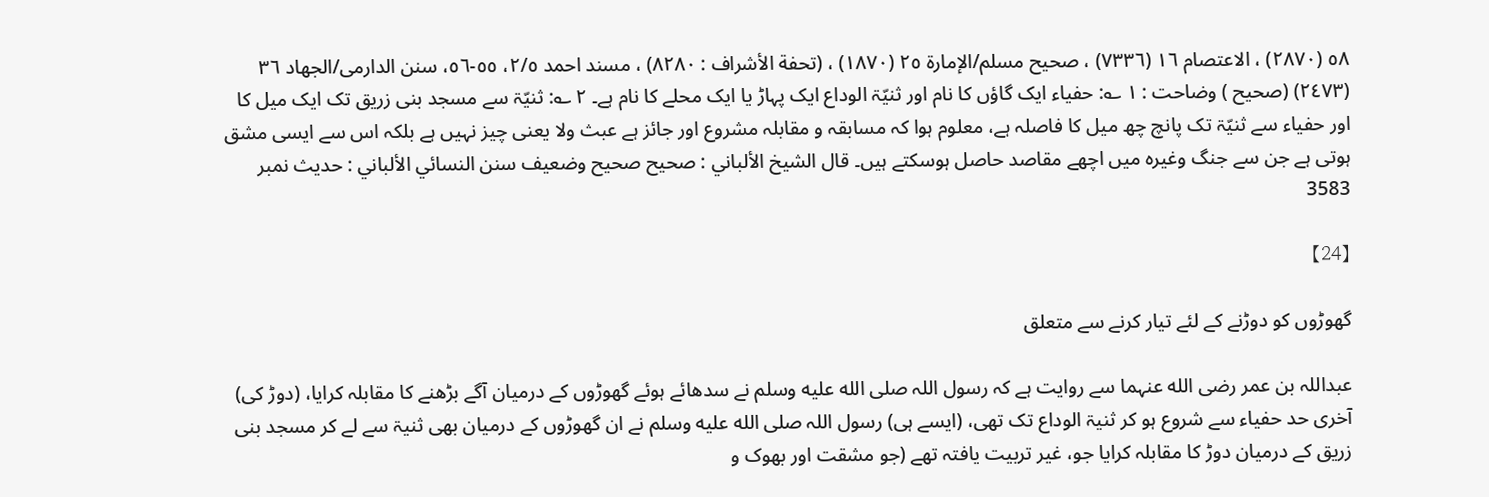٥٨ (٢٨٧٠) ، الاعتصام ١٦ (٧٣٣٦) ، صحیح مسلم/الإمارة ٢٥ (١٨٧٠) ، (تحفة الأشراف : ٨٢٨٠) ، مسند احمد ٢/٥، ٥٥-٥٦، سنن الدارمی/الجھاد ٣٦ (٢٤٧٣) (صحیح ) وضاحت : ١ ؎: حفیاء ایک گاؤں کا نام اور ثنیّۃ الوداع ایک پہاڑ یا ایک محلے کا نام ہے۔ ٢ ؎: ثنیّۃ سے مسجد بنی زریق تک ایک میل کا اور حفیاء سے ثنیّۃ تک پانچ چھ میل کا فاصلہ ہے، معلوم ہوا کہ مسابقہ و مقابلہ مشروع اور جائز ہے عبث ولا یعنی چیز نہیں ہے بلکہ اس سے ایسی مشق ہوتی ہے جن سے جنگ وغیرہ میں اچھے مقاصد حاصل ہوسکتے ہیں۔ قال الشيخ الألباني : صحيح صحيح وضعيف سنن النسائي الألباني : حديث نمبر 3583

【24】

گھوڑوں کو دوڑنے کے لئے تیار کرنے سے متعلق

عبداللہ بن عمر رضی الله عنہما سے روایت ہے کہ رسول اللہ صلى الله عليه وسلم نے سدھائے ہوئے گھوڑوں کے درمیان آگے بڑھنے کا مقابلہ کرایا، (دوڑ کی) آخری حد حفیاء سے شروع ہو کر ثنیۃ الوداع تک تھی، (ایسے ہی) رسول اللہ صلى الله عليه وسلم نے ان گھوڑوں کے درمیان بھی ثنیۃ سے لے کر مسجد بنی زریق کے درمیان دوڑ کا مقابلہ کرایا جو، غیر تربیت یافتہ تھے (جو مشقت اور بھوک و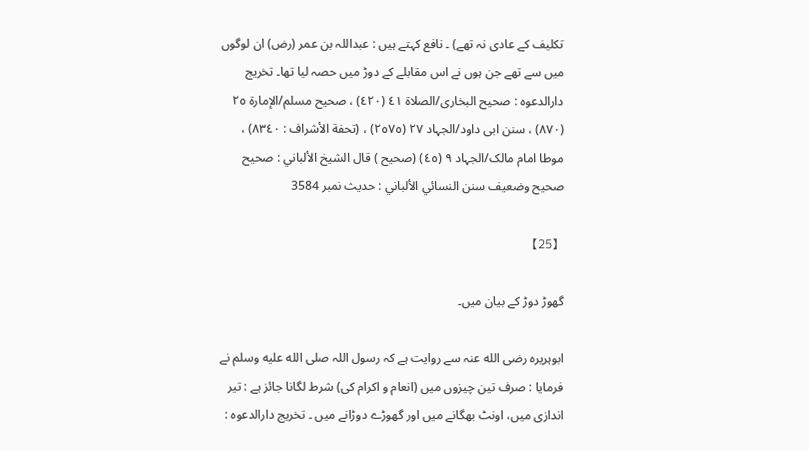تکلیف کے عادی نہ تھے) ۔ نافع کہتے ہیں : عبداللہ بن عمر (رض) ان لوگوں میں سے تھے جن ہوں نے اس مقابلے کے دوڑ میں حصہ لیا تھا۔ تخریج دارالدعوہ : صحیح البخاری/الصلاة ٤١ (٤٢٠) ، صحیح مسلم/الإمارة ٢٥ (٨٧٠) ، سنن ابی داود/الجہاد ٢٧ (٢٥٧٥) ، (تحفة الأشراف : ٨٣٤٠) ، موطا امام مالک/الجہاد ٩ (٤٥) (صحیح ) قال الشيخ الألباني : صحيح صحيح وضعيف سنن النسائي الألباني : حديث نمبر 3584

【25】

گھوڑ دوڑ کے بیان میں۔

ابوہریرہ رضی الله عنہ سے روایت ہے کہ رسول اللہ صلى الله عليه وسلم نے فرمایا : صرف تین چیزوں میں (انعام و اکرام کی) شرط لگانا جائز ہے : تیر اندازی میں، اونٹ بھگانے میں اور گھوڑے دوڑانے میں ۔ تخریج دارالدعوہ :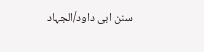سنن ابی داود/الجہاد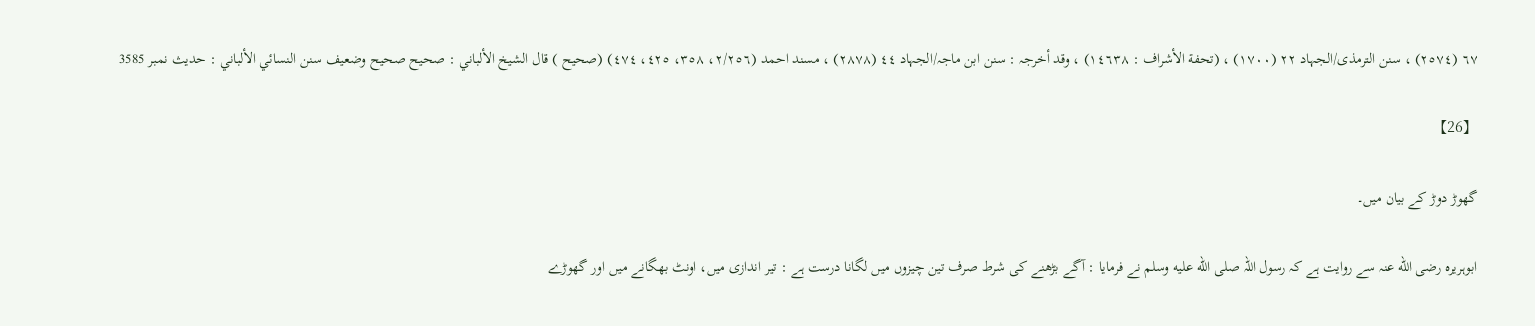٦٧ (٢٥٧٤) ، سنن الترمذی/الجہاد ٢٢ (١٧٠٠) ، (تحفة الأشراف : ١٤٦٣٨) ، وقد أخرجہ : سنن ابن ماجہ/الجہاد ٤٤ (٢٨٧٨) ، مسند احمد (٢/٢٥٦، ٣٥٨، ٤٢٥، ٤٧٤) (صحیح ) قال الشيخ الألباني : صحيح صحيح وضعيف سنن النسائي الألباني : حديث نمبر 3585

【26】

گھوڑ دوڑ کے بیان میں۔

ابوہریرہ رضی الله عنہ سے روایت ہے کہ رسول اللہ صلى الله عليه وسلم نے فرمایا : آگے بڑھنے کی شرط صرف تین چیزوں میں لگانا درست ہے : تیر اندازی میں، اونٹ بھگانے میں اور گھوڑے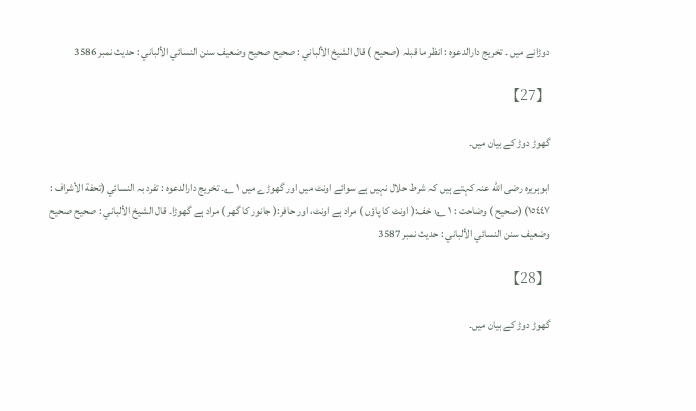دوڑانے میں ۔ تخریج دارالدعوہ : انظر ما قبلہ (صحیح ) قال الشيخ الألباني : صحيح صحيح وضعيف سنن النسائي الألباني : حديث نمبر 3586

【27】

گھوڑ دوڑ کے بیان میں۔

ابوہریرہ رضی الله عنہ کہتے ہیں کہ شرط حلال نہیں ہے سوائے اونٹ میں اور گھوڑے میں ١ ؎۔ تخریج دارالدعوہ : تفرد بہ النسائي (تحفة الأشراف : ١٥٤٤٧) (صحیح ) وضاحت : ١ ؎: خف:( اونٹ کا پاؤں ) مراد ہے اونٹ، اور حافر:( جانور کا گھر ) مراد ہے گھوڑا۔ قال الشيخ الألباني : صحيح صحيح وضعيف سنن النسائي الألباني : حديث نمبر 3587

【28】

گھوڑ دوڑ کے بیان میں۔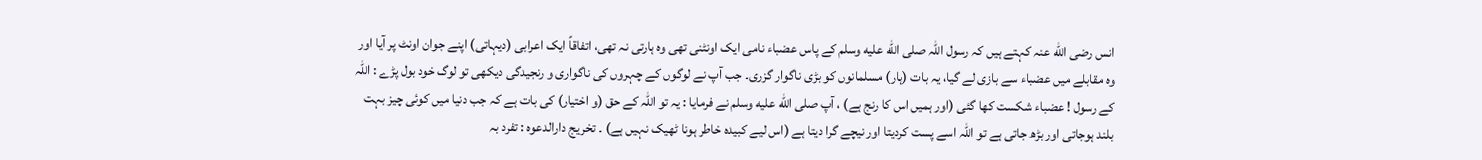انس رضی الله عنہ کہتے ہیں کہ رسول اللہ صلى الله عليه وسلم کے پاس عضباء نامی ایک اونٹنی تھی وہ ہارتی نہ تھی، اتفاقاً ایک اعرابی (دیہاتی) اپنے جوان اونٹ پر آیا اور وہ مقابلے میں عضباء سے بازی لے گیا، یہ بات (ہار) مسلمانوں کو بڑی ناگوار گزری۔ جب آپ نے لوگوں کے چہروں کی ناگواری و رنجیدگی دیکھی تو لوگ خود بول پڑے : اللہ کے رسول ! عضباء شکست کھا گئی (اور ہمیں اس کا رنج ہے) ، آپ صلى الله عليه وسلم نے فرمایا : یہ تو اللہ کے حق (و اختیار) کی بات ہے کہ جب دنیا میں کوئی چیز بہت بلند ہوجاتی اور بڑھ جاتی ہے تو اللہ اسے پست کردیتا اور نیچے گرا دیتا ہے (اس لیے کبیدہ خاطر ہونا ٹھیک نہیں ہے) ۔ تخریج دارالدعوہ : تفرد بہ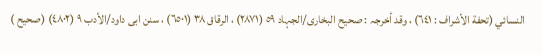النسائي (تحفة الأشراف : ٦٤١) ، وقد أخرجہ : صحیح البخاری/الجہاد ٥٩ (٢٨٧١) ، الرقاق ٣٨ (٦٥٠١) ، سنن ابی داود/الأدب ٩ (٤٨٠٢) (صحیح )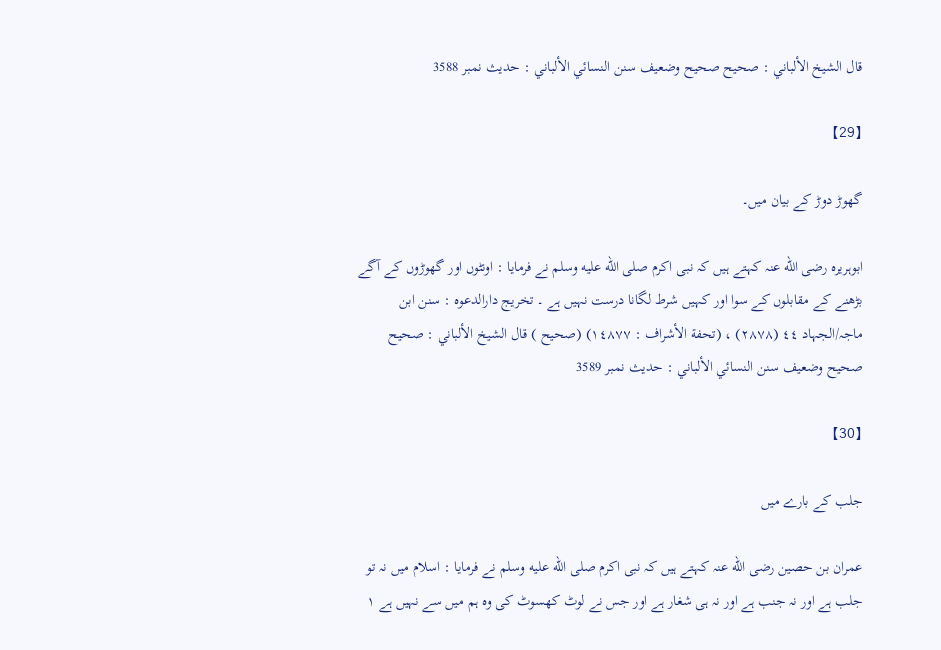قال الشيخ الألباني : صحيح صحيح وضعيف سنن النسائي الألباني : حديث نمبر 3588

【29】

گھوڑ دوڑ کے بیان میں۔

ابوہریرہ رضی الله عنہ کہتے ہیں کہ نبی اکرم صلى الله عليه وسلم نے فرمایا : اونٹوں اور گھوڑوں کے آگے بڑھنے کے مقابلوں کے سوا اور کہیں شرط لگانا درست نہیں ہے ۔ تخریج دارالدعوہ : سنن ابن ماجہ/الجہاد ٤٤ (٢٨٧٨) ، (تحفة الأشراف : ١٤٨٧٧) (صحیح ) قال الشيخ الألباني : صحيح صحيح وضعيف سنن النسائي الألباني : حديث نمبر 3589

【30】

جلب کے بارے میں

عمران بن حصین رضی الله عنہ کہتے ہیں کہ نبی اکرم صلى الله عليه وسلم نے فرمایا : اسلام میں نہ تو جلب ہے اور نہ جنب ہے اور نہ ہی شغار ہے اور جس نے لوٹ کھسوٹ کی وہ ہم میں سے نہیں ہے ١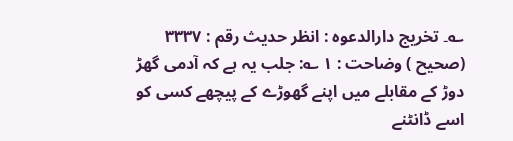؎۔ تخریج دارالدعوہ : انظر حدیث رقم : ٣٣٣٧ (صحیح ) وضاحت : ١ ؎: جلب یہ ہے کہ آدمی گھڑ دوڑ کے مقابلے میں اپنے گھوڑے کے پیچھے کسی کو اسے ڈانٹنے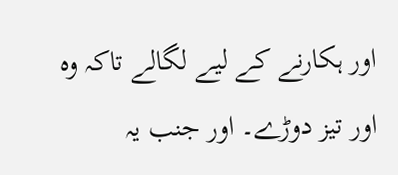اور ہکارنے کے لیے لگالے تاکہ وہ اور تیز دوڑے۔ اور جنب یہ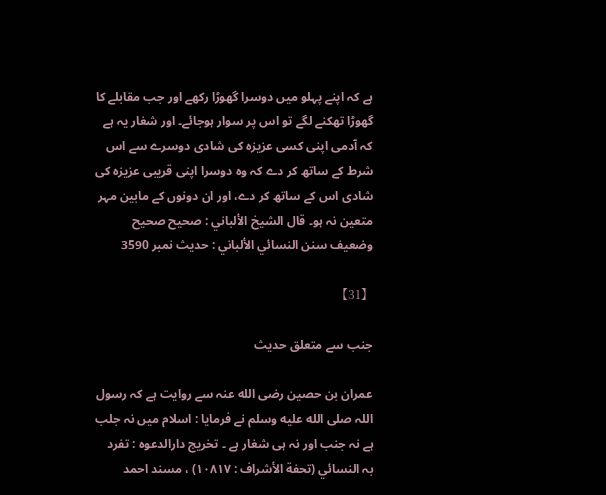ہے کہ اپنے پہلو میں دوسرا گھوڑا رکھے اور جب مقابلے کا گھوڑا تھکنے لگے تو اس پر سوار ہوجائے۔ اور شغار یہ ہے کہ آدمی اپنی کسی عزیزہ کی شادی دوسرے سے اس شرط کے ساتھ کر دے کہ وہ دوسرا اپنی قریبی عزیزہ کی شادی اس کے ساتھ کر دے، اور ان دونوں کے مابین مہر متعین نہ ہو۔ قال الشيخ الألباني : صحيح صحيح وضعيف سنن النسائي الألباني : حديث نمبر 3590

【31】

جنب سے متعلق حدیث

عمران بن حصین رضی الله عنہ سے روایت ہے کہ رسول اللہ صلى الله عليه وسلم نے فرمایا : اسلام میں نہ جلب ہے نہ جنب اور نہ ہی شغار ہے ۔ تخریج دارالدعوہ : تفرد بہ النسائي (تحفة الأشراف : ١٠٨١٧) ، مسند احمد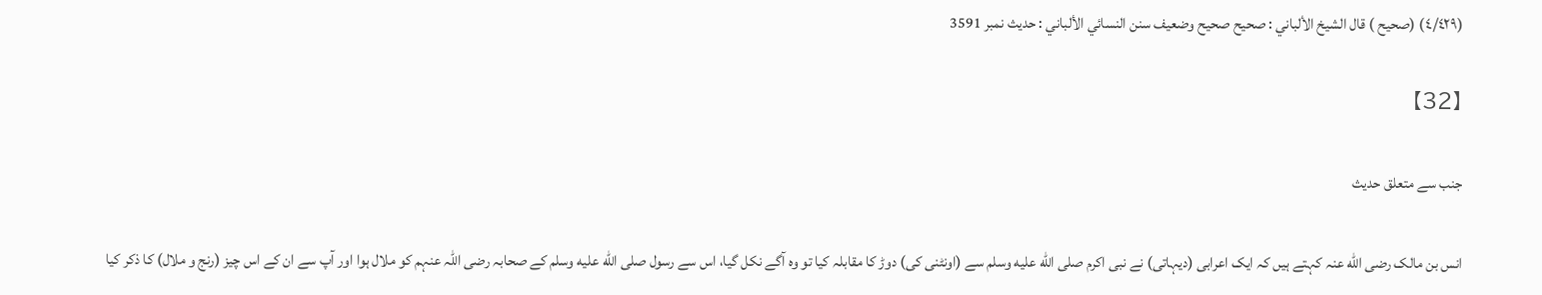(٤/٤٢٩) (صحیح ) قال الشيخ الألباني : صحيح صحيح وضعيف سنن النسائي الألباني : حديث نمبر 3591

【32】

جنب سے متعلق حدیث

انس بن مالک رضی الله عنہ کہتے ہیں کہ ایک اعرابی (دیہاتی) نے نبی اکرم صلى الله عليه وسلم سے (اونٹنی کی) دوڑ کا مقابلہ کیا تو وہ آگے نکل گیا، اس سے رسول صلى الله عليه وسلم کے صحابہ رضی اللہ عنہم کو ملال ہوا اور آپ سے ان کے اس چیز (رنج و ملال) کا ذکر کیا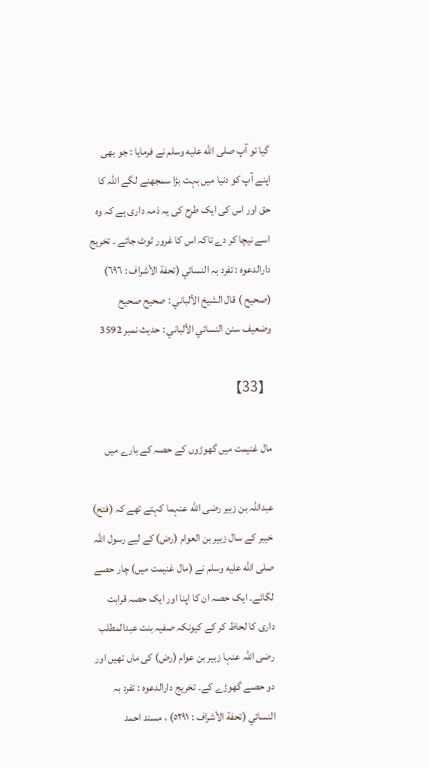گیا تو آپ صلى الله عليه وسلم نے فرمایا : جو بھی اپنے آپ کو دنیا میں بہت بڑا سمجھنے لگے اللہ کا حق اور اس کی ایک طرح کی یہ ذمہ داری ہے کہ وہ اسے نیچا کر دے تاکہ اس کا غرور ٹوٹ جائے ۔ تخریج دارالدعوہ : تفرد بہ النسائي (تحفة الأشراف : ٦٩٦) (صحیح ) قال الشيخ الألباني : صحيح صحيح وضعيف سنن النسائي الألباني : حديث نمبر 3592

【33】

مال غنیمت میں گھوڑوں کے حصہ کے بارے میں

عبداللہ بن زبیر رضی الله عنہما کہتے تھے کہ (فتح) خیبر کے سال زبیر بن العوام (رض) کے لیے رسول اللہ صلى الله عليه وسلم نے (مال غنیمت میں) چار حصے لگائے۔ ایک حصہ ان کا اپنا اور ایک حصہ قرابت داری کا لحاظ کر کے کیونکہ صفیہ بنت عبدالمطلب رضی اللہ عنہا زبیر بن عوام (رض) کی ماں تھیں اور دو حصے گھوڑے کے۔ تخریج دارالدعوہ : تفرد بہ النسائي (تحفة الأشراف : ٥٢٩١) ، مسند احمد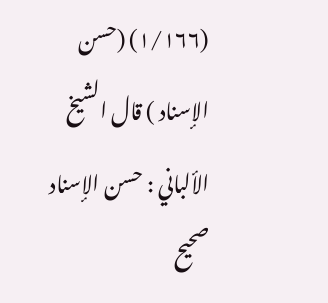(١/١٦٦) (حسن الإسناد ) قال الشيخ الألباني : حسن الإسناد صحيح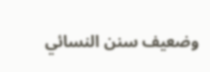وضعيف سنن النسائي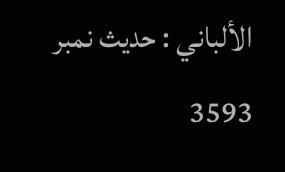الألباني : حديث نمبر 3593